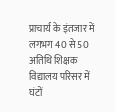प्राचार्य के इंतजार में लगभग 40 से 50 अतिथि शिक्षक विद्यालय परिसर में घंटों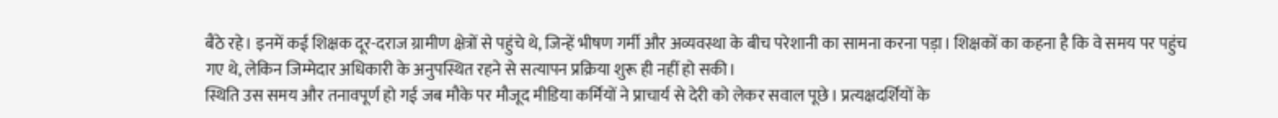बैठे रहे। इनमें कई शिक्षक दूर-दराज ग्रामीण क्षेत्रों से पहुंचे थे, जिन्हें भीषण गर्मी और अव्यवस्था के बीच परेशानी का सामना करना पड़ा। शिक्षकों का कहना है कि वे समय पर पहुंच गए थे, लेकिन जिम्मेदार अधिकारी के अनुपस्थित रहने से सत्यापन प्रक्रिया शुरू ही नहीं हो सकी।
स्थिति उस समय और तनावपूर्ण हो गई जब मौके पर मौजूद मीडिया कर्मियों ने प्राचार्य से देरी को लेकर सवाल पूछे। प्रत्यक्षदर्शियों के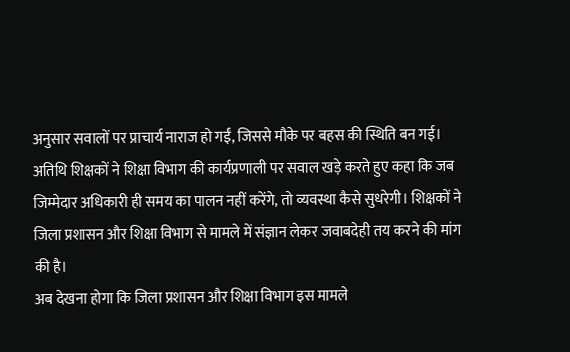अनुसार सवालों पर प्राचार्य नाराज हो गईं, जिससे मौके पर बहस की स्थिति बन गई।
अतिथि शिक्षकों ने शिक्षा विभाग की कार्यप्रणाली पर सवाल खड़े करते हुए कहा कि जब जिम्मेदार अधिकारी ही समय का पालन नहीं करेंगे, तो व्यवस्था कैसे सुधरेगी। शिक्षकों ने जिला प्रशासन और शिक्षा विभाग से मामले में संज्ञान लेकर जवाबदेही तय करने की मांग की है।
अब देखना होगा कि जिला प्रशासन और शिक्षा विभाग इस मामले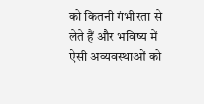को कितनी गंभीरता से लेते हैं और भविष्य में ऐसी अव्यवस्थाओं को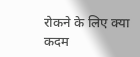रोकने के लिए क्या कदम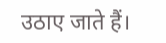उठाए जाते हैं।